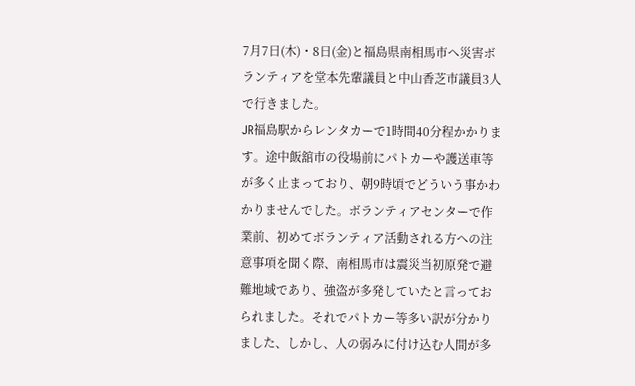7月7日(木)・8日(金)と福島県南相馬市へ災害ボランティアを堂本先輩議員と中山香芝市議員3人で行きました。
JR福島駅からレンタカーで1時間40分程かかります。途中飯舘市の役場前にパトカーや護送車等が多く止まっており、朝9時頃でどういう事かわかりませんでした。ボランティアセンターで作業前、初めてボランティア活動される方への注意事項を聞く際、南相馬市は震災当初原発で避難地域であり、強盗が多発していたと言っておられました。それでパトカー等多い訳が分かりました、しかし、人の弱みに付け込む人間が多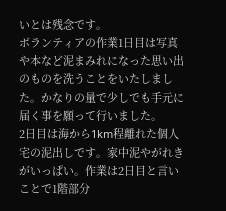いとは残念です。
ボランティアの作業1日目は写真や本など泥まみれになった思い出のものを洗うことをいたしました。かなりの量で少しでも手元に届く事を願って行いました。
2日目は海から1km程離れた個人宅の泥出しです。家中泥やがれきがいっぱい。作業は2日目と言いことで1階部分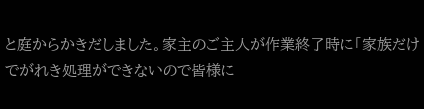と庭からかきだしました。家主のご主人が作業終了時に「家族だけでがれき処理ができないので皆様に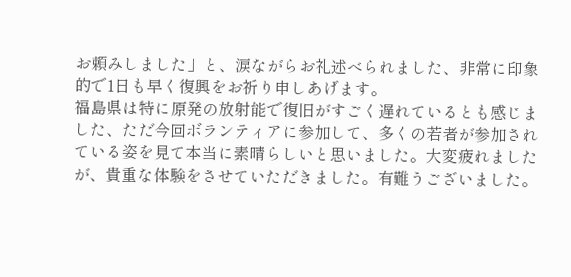お頼みしました」と、涙ながらお礼述べられました、非常に印象的で1日も早く復興をお祈り申しあげます。
福島県は特に原発の放射能で復旧がすごく遅れているとも感じました、ただ今回ボランティアに参加して、多くの若者が参加されている姿を見て本当に素晴らしいと思いました。大変疲れましたが、貴重な体験をさせていただきました。有難うございました。